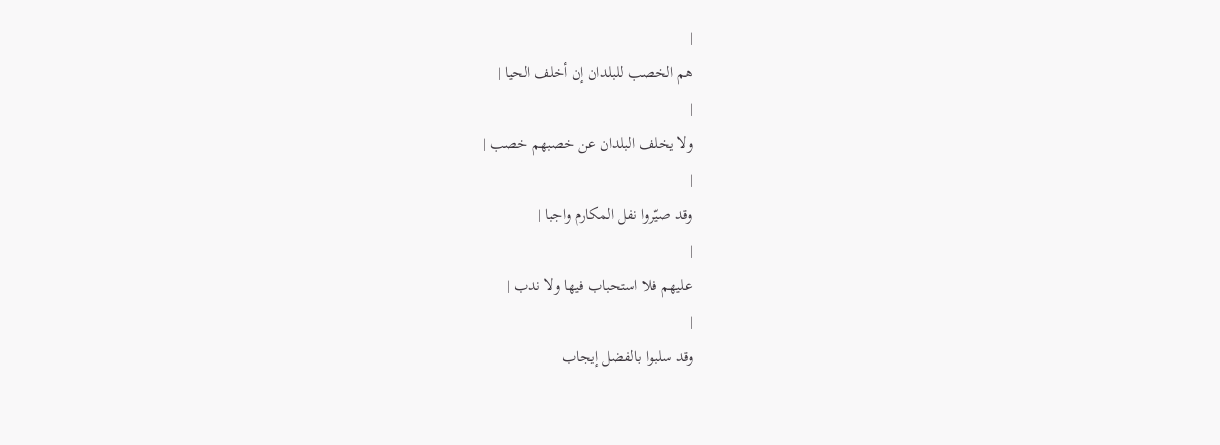|
هم الخصب للبلدان إن أخلف الحيا |
|
ولا يخلف البلدان عن خصبهم خصب |
|
وقد صيّروا نفل المكارم واجبا |
|
عليهم فلا استحباب فيها ولا ندب |
|
وقد سلبوا بالفضل إيجاب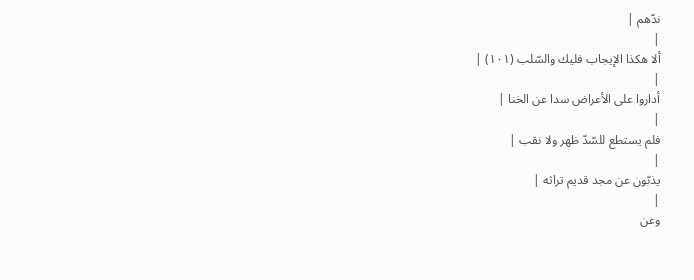ندّهم |
|
ألا هكذا الإيجاب فليك والسّلب (١٠١) |
|
أداروا على الأعراض سدا عن الخنا |
|
فلم يستطع للسّدّ ظهر ولا نقب |
|
يذبّون عن مجد قديم تراثه |
|
وعن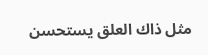مثل ذاك العلق يستحسن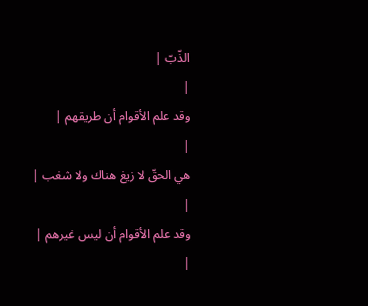الذّبّ |
|
وقد علم الأقوام أن طريقهم |
|
هي الحقّ لا زيغ هناك ولا شغب |
|
وقد علم الأقوام أن ليس غيرهم |
|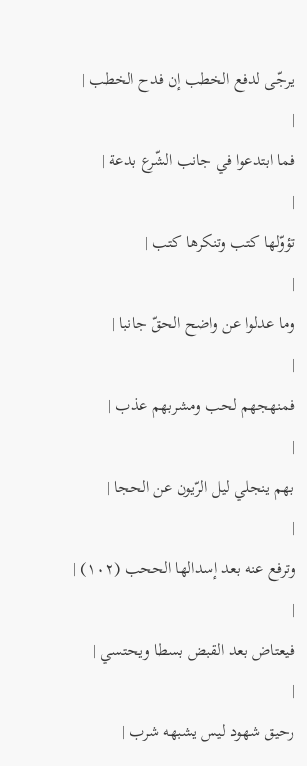يرجّى لدفع الخطب إن فدح الخطب |
|
فما ابتدعوا في جانب الشّرع بدعة |
|
تؤوّلها كتب وتنكرها كتب |
|
وما عدلوا عن واضح الحقّ جانبا |
|
فمنهجهم لحب ومشربهم عذب |
|
بهم ينجلي ليل الرّيون عن الحجا |
|
وترفع عنه بعد إسدالها الححب (١٠٢) |
|
فيعتاض بعد القبض بسطا ويحتسي |
|
رحيق شهود ليس يشبهه شرب |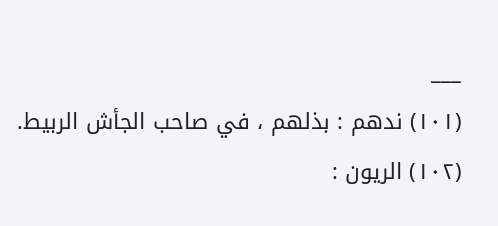___
(١٠١) ندهم : بذلهم ، في صاحب الجأش الربيط.
(١٠٢) الريون :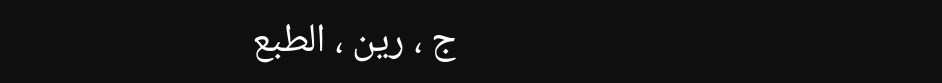ج ، رين ، الطبع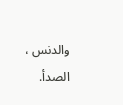والدنس ، الصدأ.